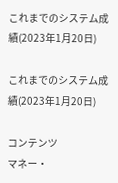これまでのシステム成績(2023年1月20日)

これまでのシステム成績(2023年1月20日)

コンテンツ
マネー・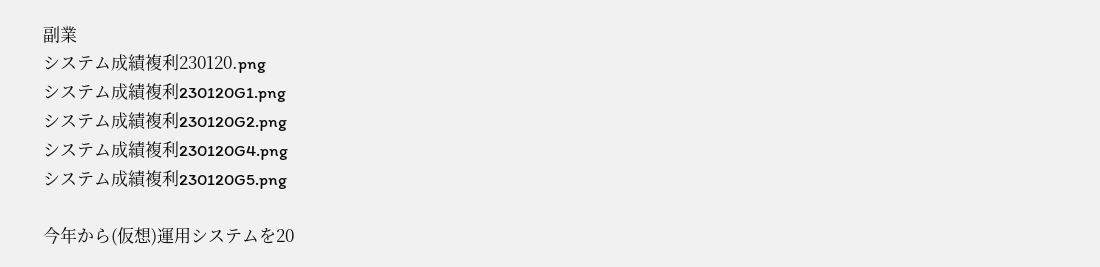副業
システム成績複利230120.png
システム成績複利230120G1.png
システム成績複利230120G2.png
システム成績複利230120G4.png
システム成績複利230120G5.png

今年から(仮想)運用システムを20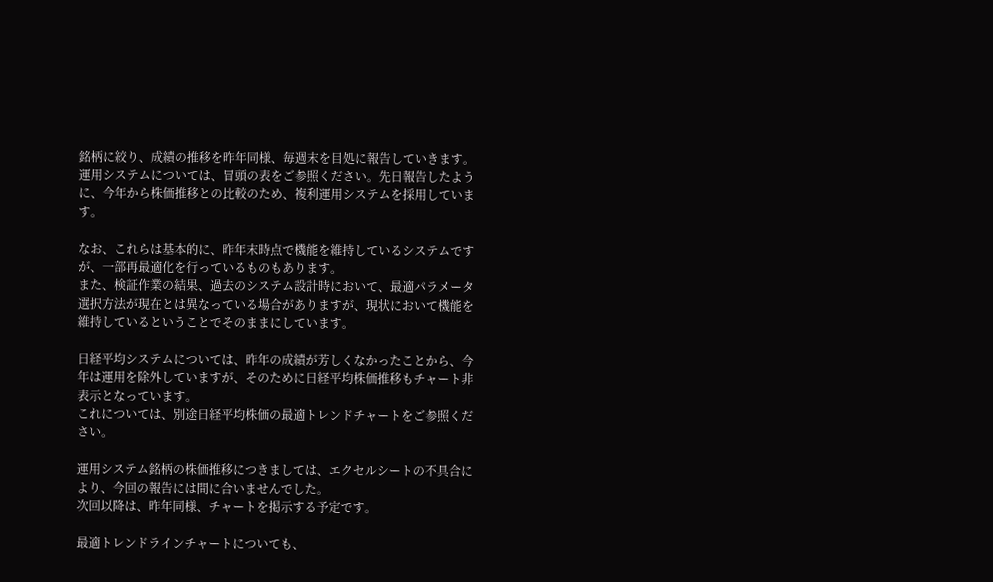銘柄に絞り、成績の推移を昨年同様、毎週末を目処に報告していきます。
運用システムについては、冒頭の表をご参照ください。先日報告したように、今年から株価推移との比較のため、複利運用システムを採用しています。

なお、これらは基本的に、昨年末時点で機能を維持しているシステムですが、一部再最適化を行っているものもあります。
また、検証作業の結果、過去のシステム設計時において、最適パラメータ選択方法が現在とは異なっている場合がありますが、現状において機能を維持しているということでそのままにしています。

日経平均システムについては、昨年の成績が芳しくなかったことから、今年は運用を除外していますが、そのために日経平均株価推移もチャート非表示となっています。
これについては、別途日経平均株価の最適トレンドチャートをご参照ください。

運用システム銘柄の株価推移につきましては、エクセルシートの不具合により、今回の報告には間に合いませんでした。
次回以降は、昨年同様、チャートを掲示する予定です。

最適トレンドラインチャートについても、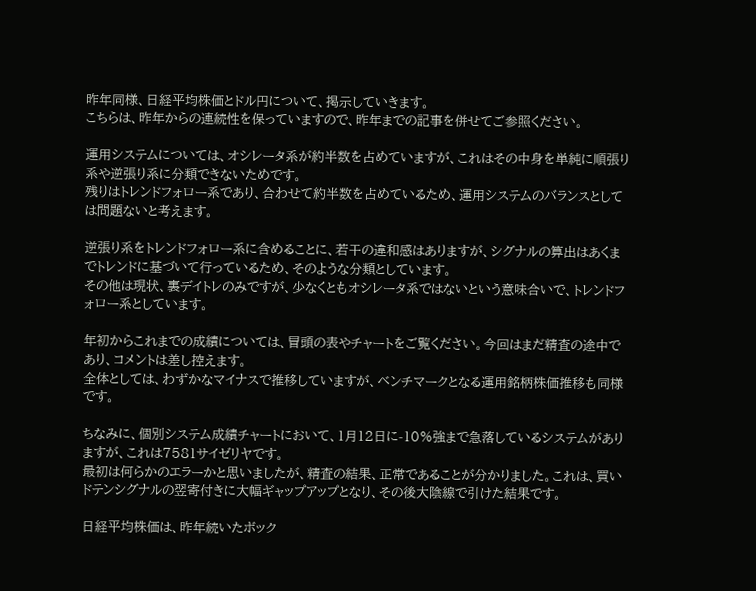昨年同様、日経平均株価とドル円について、掲示していきます。
こちらは、昨年からの連続性を保っていますので、昨年までの記事を併せてご参照ください。

運用システムについては、オシレータ系が約半数を占めていますが、これはその中身を単純に順張り系や逆張り系に分類できないためです。
残りはトレンドフォロー系であり、合わせて約半数を占めているため、運用システムのバランスとしては問題ないと考えます。

逆張り系をトレンドフォロー系に含めることに、若干の違和感はありますが、シグナルの算出はあくまでトレンドに基づいて行っているため、そのような分類としています。
その他は現状、裏デイトレのみですが、少なくともオシレータ系ではないという意味合いで、トレンドフォロー系としています。

年初からこれまでの成績については、冒頭の表やチャートをご覧ください。今回はまだ精査の途中であり、コメントは差し控えます。
全体としては、わずかなマイナスで推移していますが、ベンチマークとなる運用銘柄株価推移も同様です。

ちなみに、個別システム成績チャートにおいて、1月12日に-10%強まで急落しているシステムがありますが、これは7581サイゼリヤです。
最初は何らかのエラーかと思いましたが、精査の結果、正常であることが分かりました。これは、買いドテンシグナルの翌寄付きに大幅ギャップアップとなり、その後大陰線で引けた結果です。

日経平均株価は、昨年続いたボック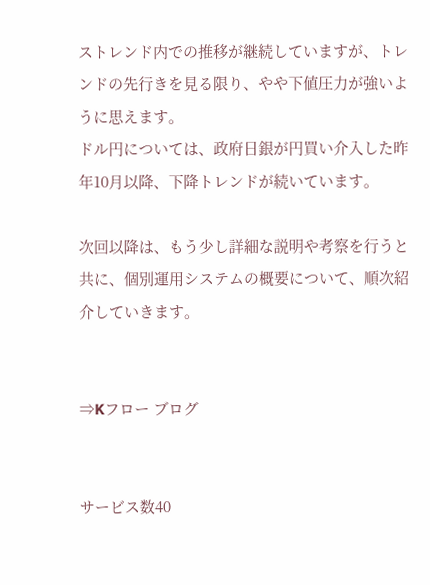ストレンド内での推移が継続していますが、トレンドの先行きを見る限り、やや下値圧力が強いように思えます。
ドル円については、政府日銀が円買い介入した昨年10月以降、下降トレンドが続いています。

次回以降は、もう少し詳細な説明や考察を行うと共に、個別運用システムの概要について、順次紹介していきます。


⇒Kフロー ブログ


サービス数40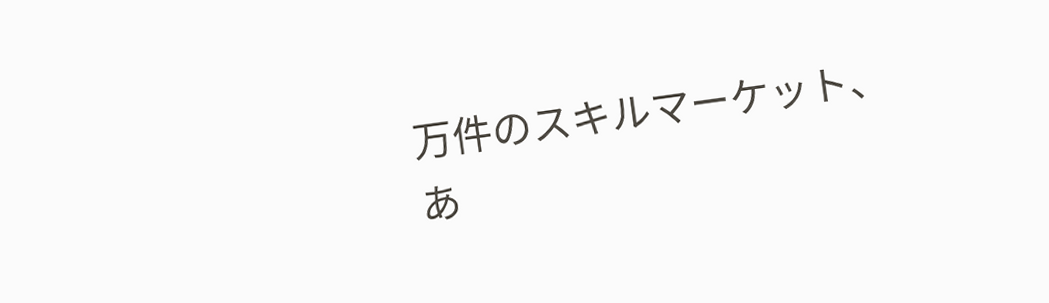万件のスキルマーケット、あ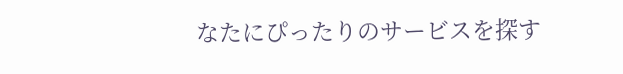なたにぴったりのサービスを探す